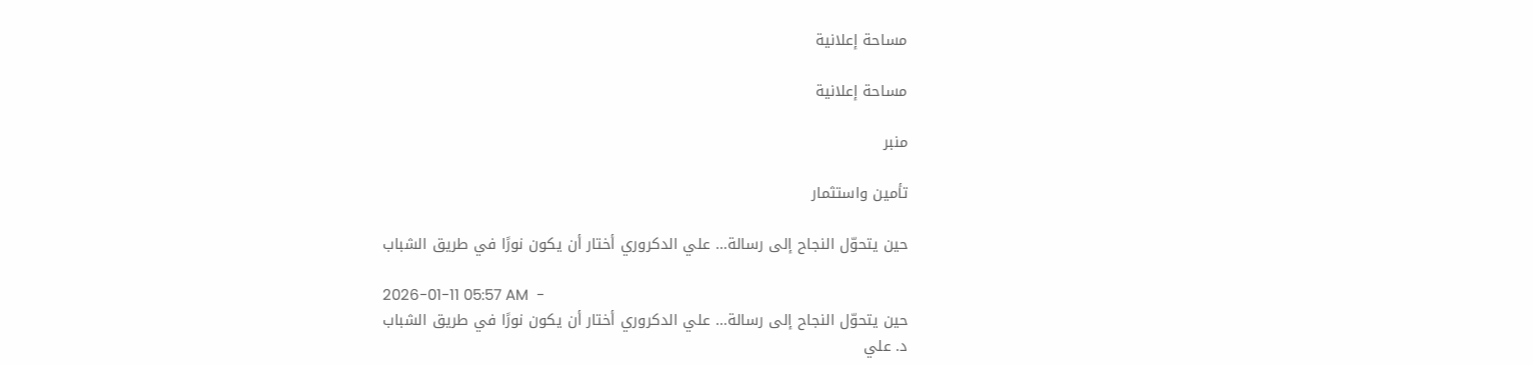مساحة إعلانية

مساحة إعلانية

منبر

تأمين واستثمار

حين يتحوّل النجاح إلى رسالة… علي الدكروري أختار أن يكون نورًا في طريق الشباب

2026-01-11 05:57 AM  -
حين يتحوّل النجاح إلى رسالة… علي الدكروري أختار أن يكون نورًا في طريق الشباب
د. علي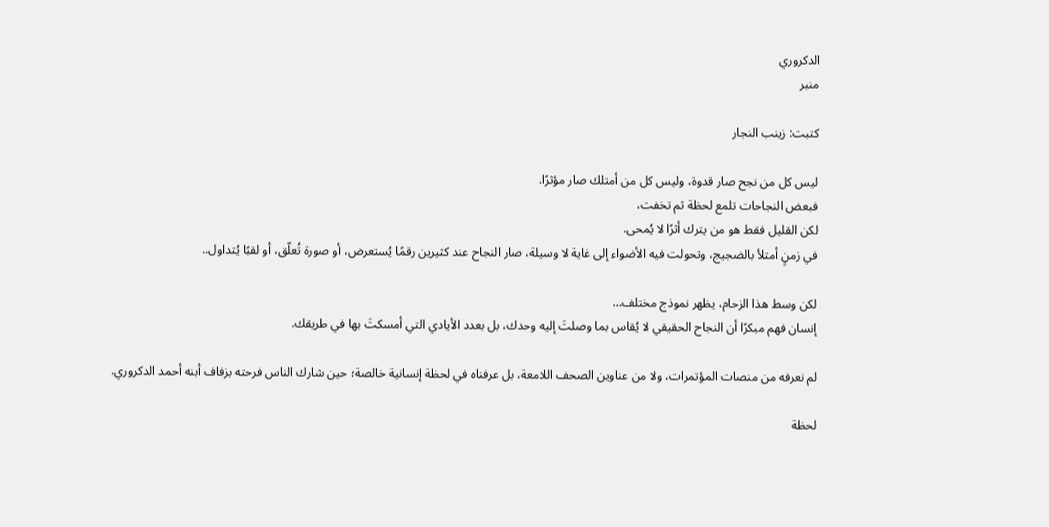الدكروري
منبر

كتبت: زينب النجار

ليس كل من نجح صار قدوة، وليس كل من أمتلك صار مؤثرًا.
فبعض النجاحات تلمع لحظة ثم تخفت،
لكن القليل فقط هو من يترك أثرًا لا يُمحى.
في زمنٍ أمتلأ بالضجيج، وتحولت فيه الأضواء إلى غاية لا وسيلة، صار النجاح عند كثيرين رقمًا يُستعرض، أو صورة تُعلّق، أو لقبًا يُتداول..

لكن وسط هذا الزحام، يظهر نموذج مختلف…
إنسان فهم مبكرًا أن النجاح الحقيقي لا يُقاس بما وصلتَ إليه وحدك، بل بعدد الأيادي التي أمسكتَ بها في طريقك.

لم نعرفه من منصات المؤتمرات، ولا من عناوين الصحف اللامعة، بل عرفناه في لحظة إنسانية خالصة؛ حين شارك الناس فرحته بزفاف أبنه أحمد الدكروري.

لحظة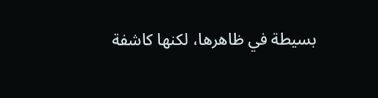بسيطة في ظاهرها، لكنها كاشفة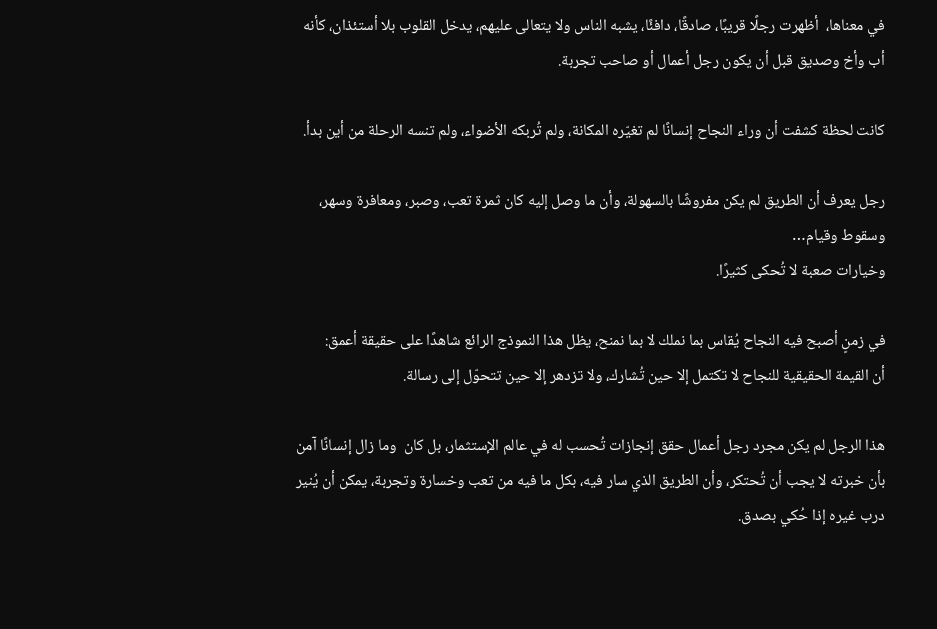في معناها،  أظهرت رجلًا قريبًا، صادقًا، دافئًا، يشبه الناس ولا يتعالى عليهم، يدخل القلوب بلا أستئذان، كأنه أب وأخ وصديق قبل أن يكون رجل أعمال أو صاحب تجربة.

كانت لحظة كشفت أن وراء النجاح إنسانًا لم تغيّره المكانة، ولم تُربكه الأضواء، ولم تنسه الرحلة من أين بدأ.

رجل يعرف أن الطريق لم يكن مفروشًا بالسهولة، وأن ما وصل إليه كان ثمرة تعب، وصبر، ومعافرة وسهر، وسقوط وقيام…
وخيارات صعبة لا تُحكى كثيرًا.

في زمنٍ أصبح فيه النجاح يُقاس بما نملك لا بما نمنح، يظل هذا النموذج الرائع شاهدًا على حقيقة أعمق:
أن القيمة الحقيقية للنجاح لا تكتمل إلا حين تُشارك، ولا تزدهر إلا حين تتحوّل إلى رسالة.

هذا الرجل لم يكن مجرد رجل أعمال حقق إنجازات تُحسب له في عالم الإستثمار، بل كان  وما زال إنسانًا آمن بأن خبرته لا يجب أن تُحتكر، وأن الطريق الذي سار فيه، بكل ما فيه من تعب وخسارة وتجربة، يمكن أن يُنير درب غيره إذا حُكي بصدق.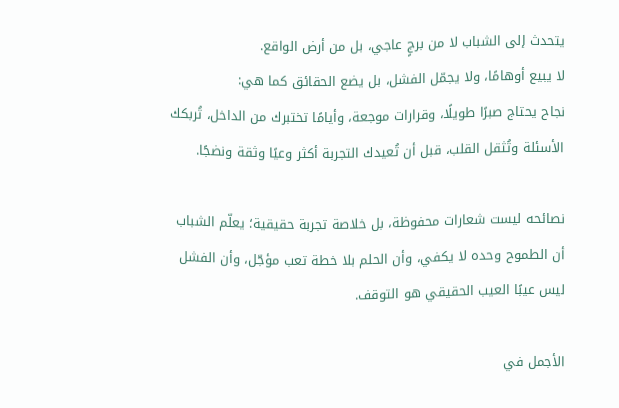يتحدث إلى الشباب لا من برجٍ عاجي، بل من أرض الواقع.
لا يبيع أوهامًا، ولا يجمّل الفشل، بل يضع الحقائق كما هي:
نجاح يحتاج صبرًا طويلًا، وقرارات موجعة، وأيامًا تختبرك من الداخل، تُربكك الأسئلة وتُثقل القلب، قبل أن تُعيدك التجربة أكثر وعيًا وثقة ونضجًا.

نصائحه ليست شعارات محفوظة، بل خلاصة تجربة حقيقية؛ يعلّم الشباب أن الطموح وحده لا يكفي، وأن الحلم بلا خطة تعب مؤجّل، وأن الفشل ليس عيبًا العيب الحقيقي هو التوقف.

الأجمل في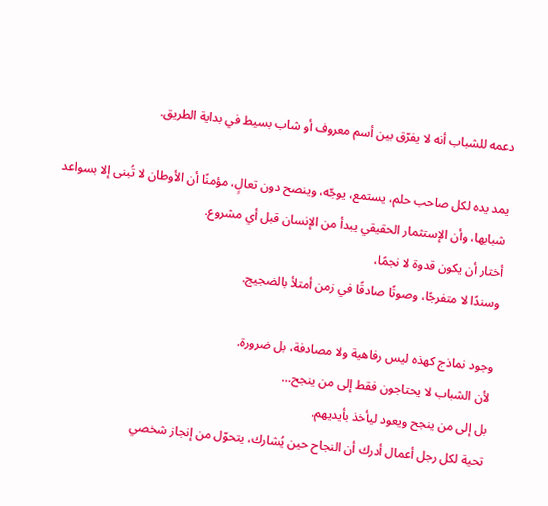دعمه للشباب أنه لا يفرّق بين أسم معروف أو شاب بسيط في بداية الطريق.

يمد يده لكل صاحب حلم، يستمع، يوجّه، وينصح دون تعالٍ، مؤمنًا أن الأوطان لا تُبنى إلا بسواعد شبابها، وأن الإستثمار الحقيقي يبدأ من الإنسان قبل أي مشروع.
أختار أن يكون قدوة لا نجمًا،
وسندًا لا متفرجًا، وصوتًا صادقًا في زمن أمتلأ بالضجيج.

وجود نماذج كهذه ليس رفاهية ولا مصادفة، بل ضرورة.
لأن الشباب لا يحتاجون فقط إلى من ينجح…
بل إلى من ينجح ويعود ليأخذ بأيديهم.
تحية لكل رجل أعمال أدرك أن النجاح حين يُشارك، يتحوّل من إنجاز شخصي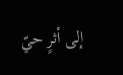إلى أثرٍ حيّ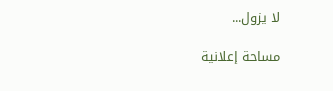لا يزول...

مساحة إعلانية